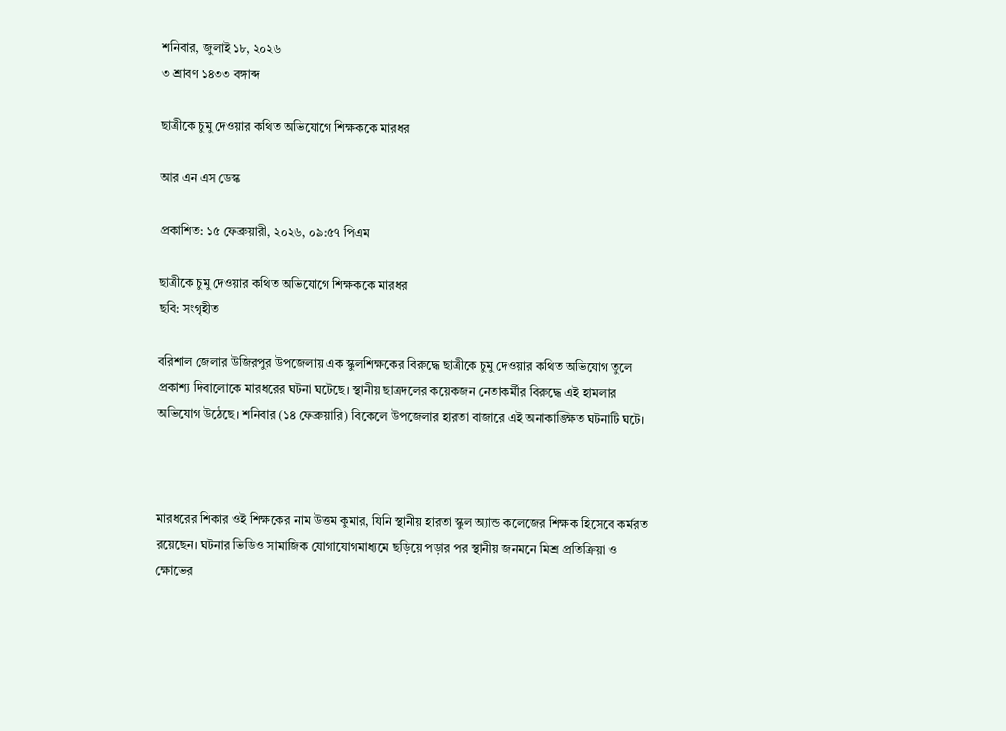শনিবার, জুলাই ১৮, ২০২৬
৩ শ্রাবণ ১৪৩৩ বঙ্গাব্দ

ছাত্রীকে চুমু দেওয়ার কথিত অভিযোগে শিক্ষককে মারধর

আর এন এস ডেস্ক

প্রকাশিত: ১৫ ফেব্রুয়ারী, ২০২৬, ০৯:৫৭ পিএম

ছাত্রীকে চুমু দেওয়ার কথিত অভিযোগে শিক্ষককে মারধর
ছবি: সংগৃহীত

বরিশাল জেলার উজিরপুর উপজেলায় এক স্কুলশিক্ষকের বিরুদ্ধে ছাত্রীকে চুমু দেওয়ার কথিত অভিযোগ তুলে প্রকাশ্য দিবালোকে মারধরের ঘটনা ঘটেছে। স্থানীয় ছাত্রদলের কয়েকজন নেতাকর্মীর বিরুদ্ধে এই হামলার অভিযোগ উঠেছে। শনিবার (১৪ ফেব্রুয়ারি) বিকেলে উপজেলার হারতা বাজারে এই অনাকাঙ্ক্ষিত ঘটনাটি ঘটে।



মারধরের শিকার ওই শিক্ষকের নাম উত্তম কুমার, যিনি স্থানীয় হারতা স্কুল অ্যান্ড কলেজের শিক্ষক হিসেবে কর্মরত রয়েছেন। ঘটনার ভিডিও সামাজিক যোগাযোগমাধ্যমে ছড়িয়ে পড়ার পর স্থানীয় জনমনে মিশ্র প্রতিক্রিয়া ও ক্ষোভের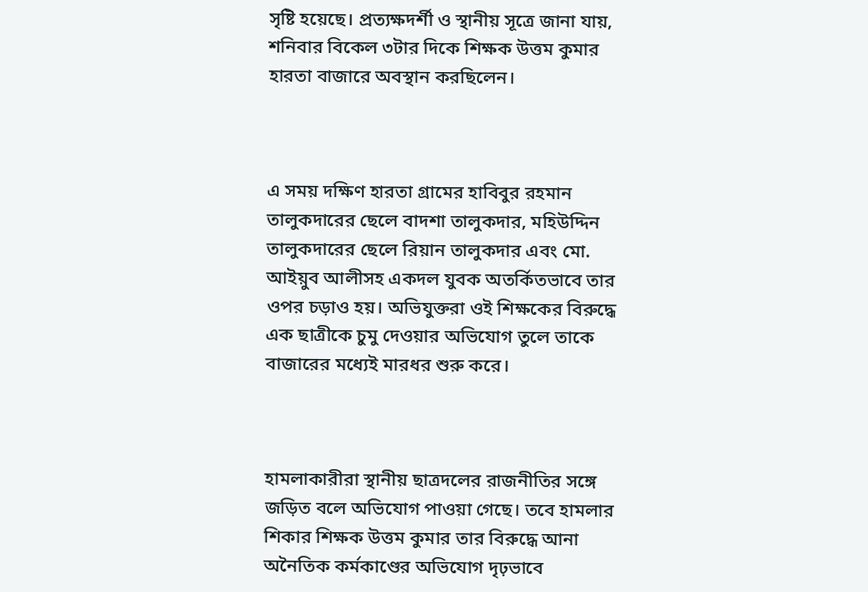সৃষ্টি হয়েছে। প্রত্যক্ষদর্শী ও স্থানীয় সূত্রে জানা যায়, শনিবার বিকেল ৩টার দিকে শিক্ষক উত্তম কুমার হারতা বাজারে অবস্থান করছিলেন।



এ সময় দক্ষিণ হারতা গ্রামের হাবিবুর রহমান তালুকদারের ছেলে বাদশা তালুকদার, মহিউদ্দিন তালুকদারের ছেলে রিয়ান তালুকদার এবং মো. আইয়ুব আলীসহ একদল যুবক অতর্কিতভাবে তার ওপর চড়াও হয়। অভিযুক্তরা ওই শিক্ষকের বিরুদ্ধে এক ছাত্রীকে চুমু দেওয়ার অভিযোগ তুলে তাকে বাজারের মধ্যেই মারধর শুরু করে।



হামলাকারীরা স্থানীয় ছাত্রদলের রাজনীতির সঙ্গে জড়িত বলে অভিযোগ পাওয়া গেছে। তবে হামলার শিকার শিক্ষক উত্তম কুমার তার বিরুদ্ধে আনা অনৈতিক কর্মকাণ্ডের অভিযোগ দৃঢ়ভাবে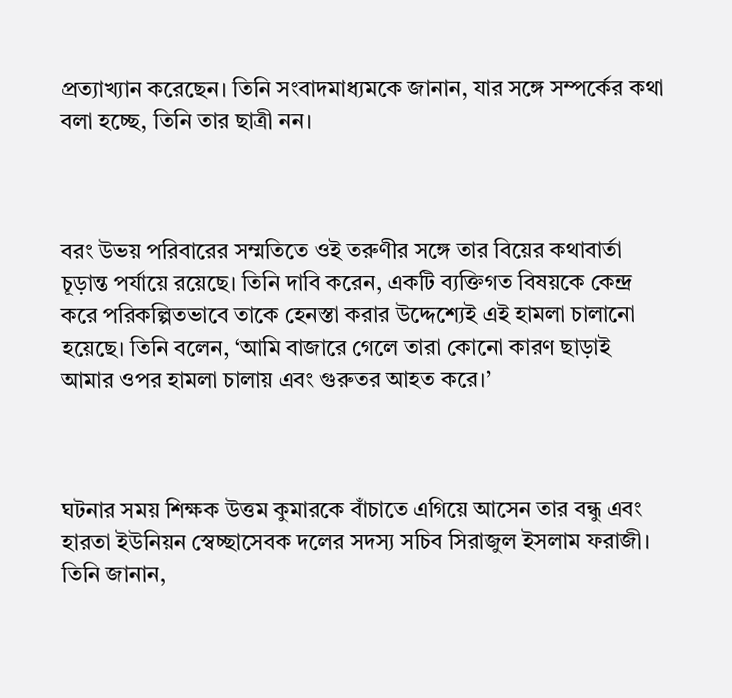প্রত্যাখ্যান করেছেন। তিনি সংবাদমাধ্যমকে জানান, যার সঙ্গে সম্পর্কের কথা বলা হচ্ছে, তিনি তার ছাত্রী নন।



বরং উভয় পরিবারের সম্মতিতে ওই তরুণীর সঙ্গে তার বিয়ের কথাবার্তা চূড়ান্ত পর্যায়ে রয়েছে। তিনি দাবি করেন, একটি ব্যক্তিগত বিষয়কে কেন্দ্র করে পরিকল্পিতভাবে তাকে হেনস্তা করার উদ্দেশ্যেই এই হামলা চালানো হয়েছে। তিনি বলেন, ‘আমি বাজারে গেলে তারা কোনো কারণ ছাড়াই আমার ওপর হামলা চালায় এবং গুরুতর আহত করে।’



ঘটনার সময় শিক্ষক উত্তম কুমারকে বাঁচাতে এগিয়ে আসেন তার বন্ধু এবং হারতা ইউনিয়ন স্বেচ্ছাসেবক দলের সদস্য সচিব সিরাজুল ইসলাম ফরাজী। তিনি জানান,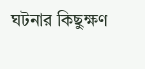ঘটনার কিছুক্ষণ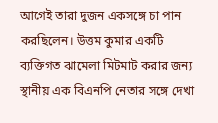আগেই তারা দুজন একসঙ্গে চা পান করছিলেন। উত্তম কুমার একটি ব্যক্তিগত ঝামেলা মিটমাট করার জন্য স্থানীয় এক বিএনপি নেতার সঙ্গে দেখা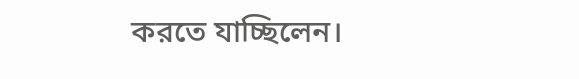করতে যাচ্ছিলেন।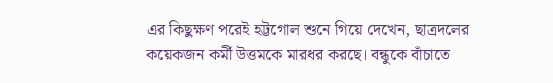এর কিছুক্ষণ পরেই হট্টগোল শুনে গিয়ে দেখেন, ছাত্রদলের কয়েকজন কর্মী উত্তমকে মারধর করছে। বন্ধুকে বাঁচাতে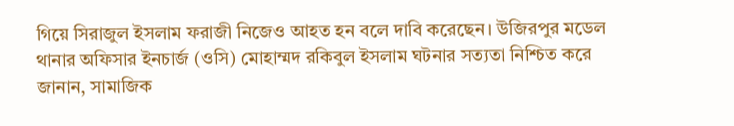গিয়ে সিরাজুল ইসলাম ফরাজী নিজেও আহত হন বলে দাবি করেছেন। উজিরপুর মডেল থানার অফিসার ইনচার্জ (ওসি) মোহাম্মদ রকিবুল ইসলাম ঘটনার সত্যতা নিশ্চিত করে জানান, সামাজিক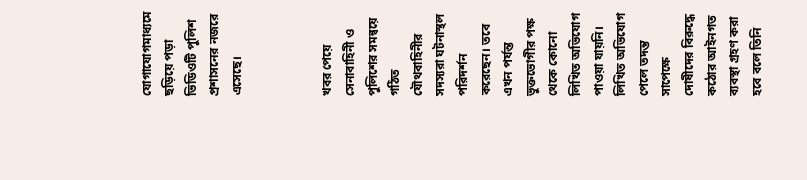যোগাযোগমাধ্যমে ছড়িয়ে পড়া ভিডিওটি পুলিশ প্রশাসনের নজরে এসেছে।



খবর পেয়ে সেনাবাহিনী ও পুলিশের সমন্বয়ে গঠিত যৌথবাহিনীর সদস্যরা ঘটনাস্থল পরিদর্শন করেছেন। তবে এখন পর্যন্ত ভুক্তভোগীর পক্ষ থেকে কোনো লিখিত অভিযোগ পাওয়া যায়নি। লিখিত অভিযোগ পেলে তদন্ত সাপেক্ষে দোষীদের বিরুদ্ধে কঠোর আইনগত ব্যবস্থা গ্রহণ করা হবে বলে তিনি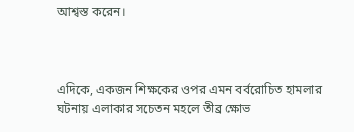আশ্বস্ত করেন।



এদিকে, একজন শিক্ষকের ওপর এমন বর্বরোচিত হামলার ঘটনায় এলাকার সচেতন মহলে তীব্র ক্ষোভ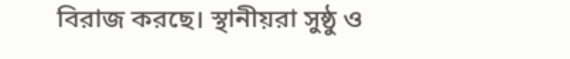বিরাজ করছে। স্থানীয়রা সুষ্ঠু ও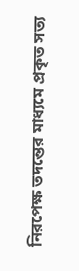নিরপেক্ষ তদন্তের মাধ্যমে প্রকৃত সত্য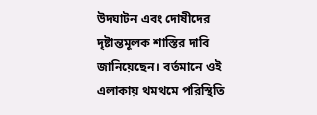উদঘাটন এবং দোষীদের দৃষ্টান্তমূলক শাস্তির দাবি জানিয়েছেন। বর্তমানে ওই এলাকায় থমথমে পরিস্থিতি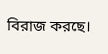বিরাজ করছে।